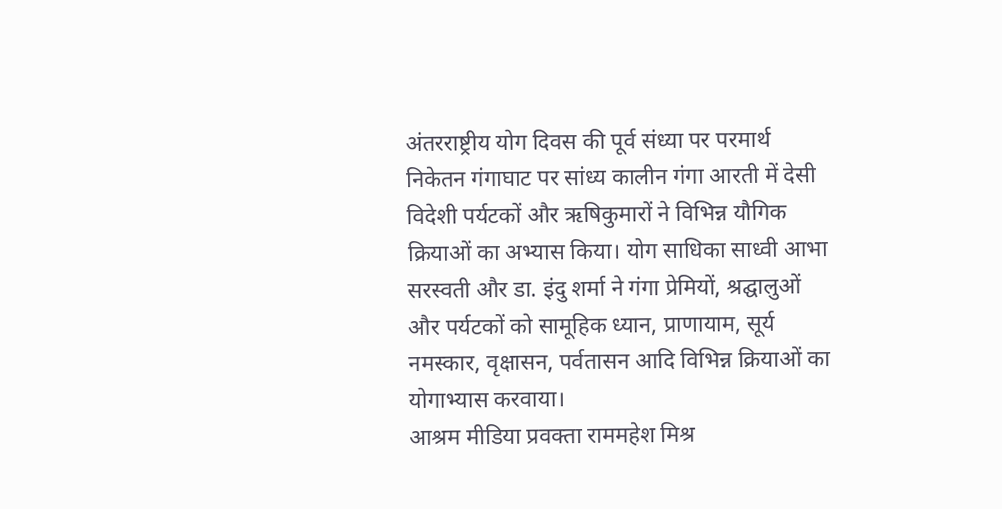अंतरराष्ट्रीय योग दिवस की पूर्व संध्या पर परमार्थ निकेतन गंगाघाट पर सांध्य कालीन गंगा आरती में देसी विदेशी पर्यटकों और ऋषिकुमारों ने विभिन्न यौगिक क्रियाओं का अभ्यास किया। योग साधिका साध्वी आभा सरस्वती और डा. इंदु शर्मा ने गंगा प्रेमियों, श्रद्घालुओं और पर्यटकों को सामूहिक ध्यान, प्राणायाम, सूर्य नमस्कार, वृक्षासन, पर्वतासन आदि विभिन्न क्रियाओं का योगाभ्यास करवाया।
आश्रम मीडिया प्रवक्ता राममहेश मिश्र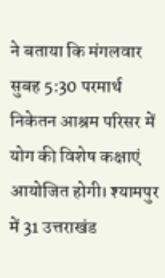ने बताया कि मंगलवार सुबह 5:30 परमार्थ निकेतन आश्रम परिसर में योग की विशेष कक्षाएं आयोजित होगी। श्यामपुर में 31 उत्तराखंड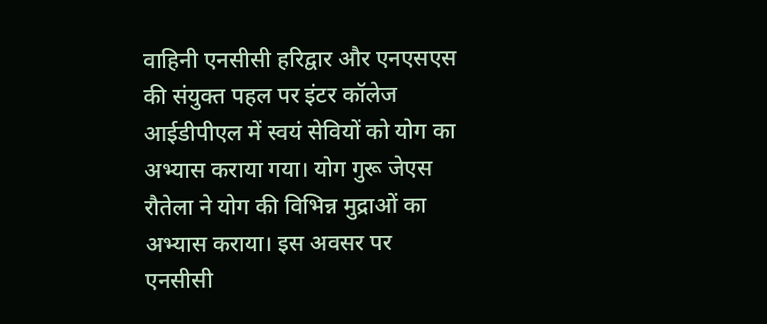वाहिनी एनसीसी हरिद्वार और एनएसएस की संयुक्त पहल पर इंटर कॉलेज आईडीपीएल में स्वयं सेवियों को योग का अभ्यास कराया गया। योग गुरू जेएस रौतेला ने योग की विभिन्न मुद्राओं का अभ्यास कराया। इस अवसर पर एनसीसी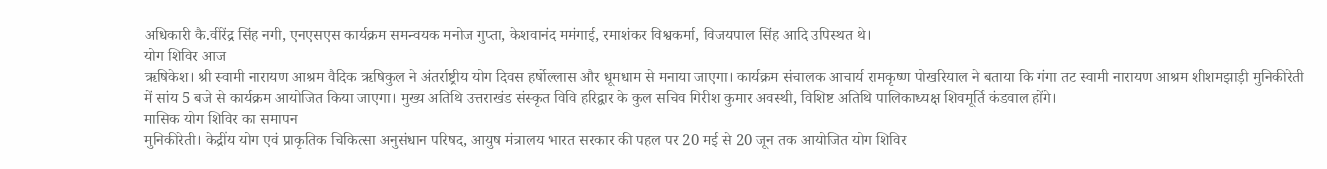अधिकारी कै.वीरेंद्र सिंह नगी, एनएसएस कार्यक्रम समन्वयक मनोज गुप्ता, केशवानंद ममंगाई, रमाशंकर विश्वकर्मा, विजयपाल सिंह आदि उपिस्थत थे।
योग शिविर आज
ऋषिकेश। श्री स्वामी नारायण आश्रम वैदिक ऋषिकुल ने अंतर्राष्ट्रीय योग दिवस हर्षोल्लास और धूमधाम से मनाया जाएगा। कार्यक्रम संचालक आचार्य रामकृष्ण पोखरियाल ने बताया कि गंगा तट स्वामी नारायण आश्रम शीशमझाड़ी मुनिकीरेती में सांय 5 बजे से कार्यक्रम आयोजित किया जाएगा। मुख्य अतिथि उत्तराखंड संस्कृत विवि हरिद्वार के कुल सचिव गिरीश कुमार अवस्थी, विशिष्ट अतिथि पालिकाध्यक्ष शिवमूर्ति कंडवाल होंगे।
मासिक योग शिविर का समापन
मुनिकीरेती। केद्रींय योग एवं प्राकृतिक चिकित्सा अनुसंधान परिषद, आयुष मंत्रालय भारत सरकार की पहल पर 20 मई से 20 जून तक आयोजित योग शिविर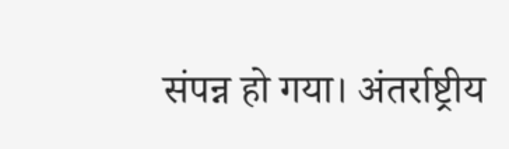संपन्न हो गया। अंतर्राष्ट्रीय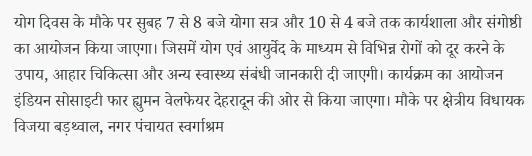योग दिवस के मौके पर सुबह 7 से 8 बजे योगा सत्र और 10 से 4 बजे तक कार्यशाला और संगोष्ठी का आयोजन किया जाएगा। जिसमें योग एवं आयुर्वेद के माध्यम से विभिन्न रोगों को दूर करने के उपाय, आहार चिकित्सा और अन्य स्वास्थ्य संबंधी जानकारी दी जाएगी। कार्यक्रम का आयोजन इंडियन सोसाइटी फार ह्युमन वेलफेयर देहरादून की ओर से किया जाएगा। मौके पर क्षेत्रीय विधायक विजया बड़थ्वाल, नगर पंचायत स्वर्गाश्रम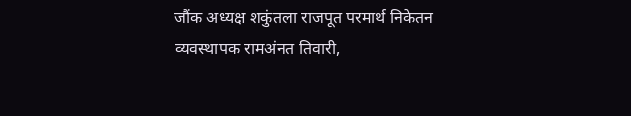जौंक अध्यक्ष शकुंतला राजपूत परमार्थ निकेतन व्यवस्थापक रामअंनत तिवारी,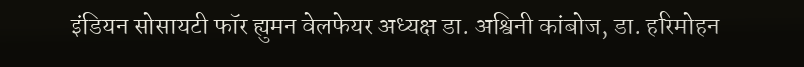इंडियन सोसायटी फॉर ह्युमन वेलफेयर अध्यक्ष डा. अश्विनी कांबोज, डा. हरिमोहन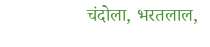चंदोला, भरतलाल,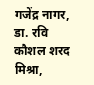गजेंद्र नागर, डा. रवि कौशल शरद मिश्रा,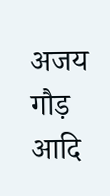अजय गौड़ आदि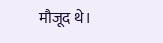मौजूद थे।